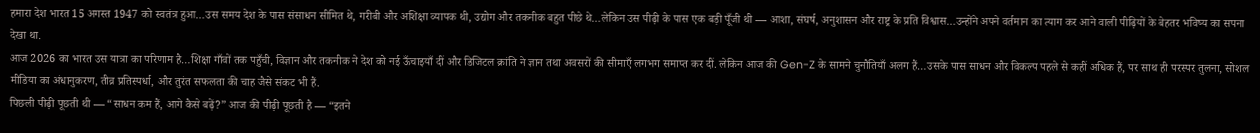हमारा देश भारत 15 अगस्त 1947 को स्वतंत्र हुआ…उस समय देश के पास संसाधन सीमित थे, गरीबी और अशिक्षा व्यापक थी, उद्योग और तकनीक बहुत पीछे थे…लेकिन उस पीढ़ी के पास एक बड़ी पूँजी थी — आशा, संघर्ष, अनुशासन और राष्ट्र के प्रति विश्वास…उन्होंने अपने वर्तमान का त्याग कर आने वाली पीढ़ियों के बेहतर भविष्य का सपना देखा था.
आज 2026 का भारत उस यात्रा का परिणाम है…शिक्षा गाँवों तक पहुँची, विज्ञान और तकनीक ने देश को नई ऊँचाइयाँ दीं और डिजिटल क्रांति ने ज्ञान तथा अवसरों की सीमाएँ लगभग समाप्त कर दीं. लेकिन आज की Gen-Z के सामने चुनौतियाँ अलग हैं…उसके पास साधन और विकल्प पहले से कहीं अधिक हैं, पर साथ ही परस्पर तुलना, सोशल मीडिया का अंधानुकरण, तीव्र प्रतिस्पर्धा, और तुरंत सफलता की चाह जैसे संकट भी हैं.
पिछली पीढ़ी पूछती थी — “साधन कम हैं, आगे कैसे बढ़ें?” आज की पीढ़ी पूछती है — “इतने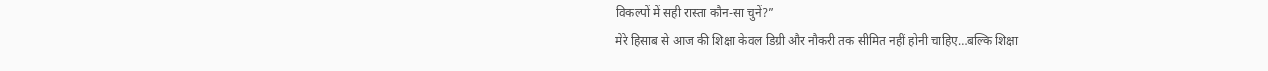विकल्पों में सही रास्ता कौन-सा चुनें?”
मेरे हिसाब से आज की शिक्षा केवल डिग्री और नौकरी तक सीमित नहीं होनी चाहिए…बल्कि शिक्षा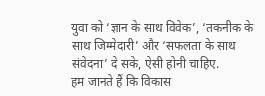युवा को ‘ज्ञान के साथ विवेक’, ‘तकनीक के साथ जिम्मेदारी’ और ‘सफलता के साथ संवेदना’ दे सके, ऐसी होनी चाहिए.
हम जानते हैं कि विकास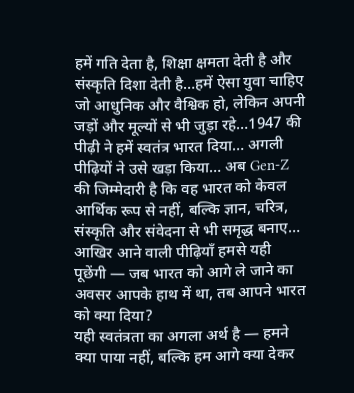हमें गति देता है, शिक्षा क्षमता देती है और संस्कृति दिशा देती है…हमें ऐसा युवा चाहिए जो आधुनिक और वैश्विक हो, लेकिन अपनी जड़ों और मूल्यों से भी जुड़ा रहे…1947 की पीढ़ी ने हमें स्वतंत्र भारत दिया… अगली पीढ़ियों ने उसे खड़ा किया… अब Gen-Z की जिम्मेदारी है कि वह भारत को केवल आर्थिक रूप से नहीं, बल्कि ज्ञान, चरित्र, संस्कृति और संवेदना से भी समृद्ध बनाए…
आखिर आने वाली पीढ़ियाँ हमसे यही पूछेंगी — जब भारत को आगे ले जाने का अवसर आपके हाथ में था, तब आपने भारत को क्या दिया?
यही स्वतंत्रता का अगला अर्थ है — हमने क्या पाया नहीं, बल्कि हम आगे क्या देकर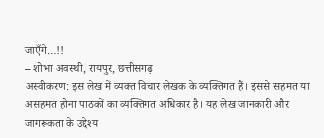जाएँगे…!!
– शोभा अवस्थी, रायपुर, छत्तीसगढ़
अस्वीकरण: इस लेख में व्यक्त विचार लेखक के व्यक्तिगत हैं। इससे सहमत या असहमत होना पाठकों का व्यक्तिगत अधिकार है। यह लेख जानकारी और जागरूकता के उद्देश्य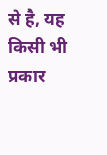से है, यह किसी भी प्रकार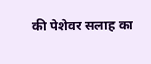की पेशेवर सलाह का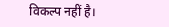विकल्प नहीं है।